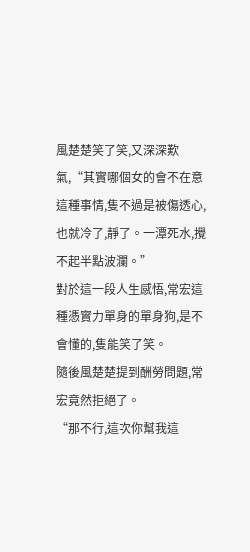風楚楚笑了笑,又深深歎氣,“其實哪個女的會不在意這種事情,隻不過是被傷透心,也就冷了,靜了。一潭死水,攪不起半點波瀾。”
對於這一段人生感悟,常宏這種憑實力單身的單身狗,是不會懂的,隻能笑了笑。
隨後風楚楚提到酬勞問題,常宏竟然拒絕了。
“那不行,這次你幫我這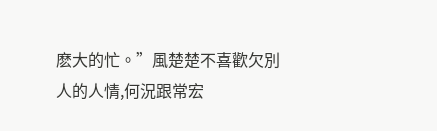麽大的忙。”風楚楚不喜歡欠別人的人情,何況跟常宏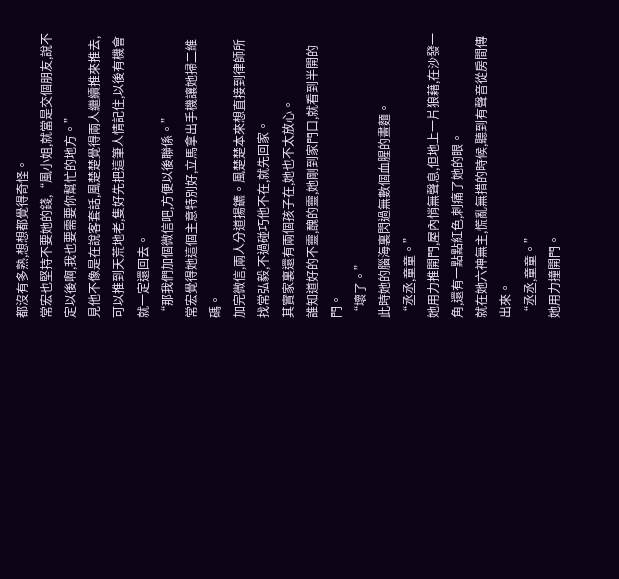都沒有多熟,想想都覺得奇怪。
常宏也堅持不要她的錢,“風小姐,就當是交個朋友,說不定以後啊,我也要需要你幫忙的地方。”
見他不像是在說客套話,風楚楚覺得兩人繼續推來推去,可以推到天荒地老,隻好先把這筆人情記住,以後有機會就一定還回去。
“那我們加個微信吧,方便以後聯係。”
常宏覺得她這個主意特別好,立馬拿出手機讓她掃二維碼。
加完微信,兩人分道揚鑣。風楚楚本來想直接到律師所找常弘毅,不過碰巧他不在,就先回家。
其實家裏還有兩個孩子在,她也不太放心。
誰知道好的不靈,醜的靈,她剛到家門口,就看到半開的門。
“壞了。”
此時她的腦海裏閃過無數個血腥的畫麵。
“丞丞,童童。”
她用力推開門,屋內悄無聲息,但地上一片狼藉,在沙發一角,還有一點點紅色,刺痛了她的眼。
就在她六神無主,慌亂無措的時候,聽到有聲音從房間傳出來。
“丞丞,童童。”
她用力撞開門。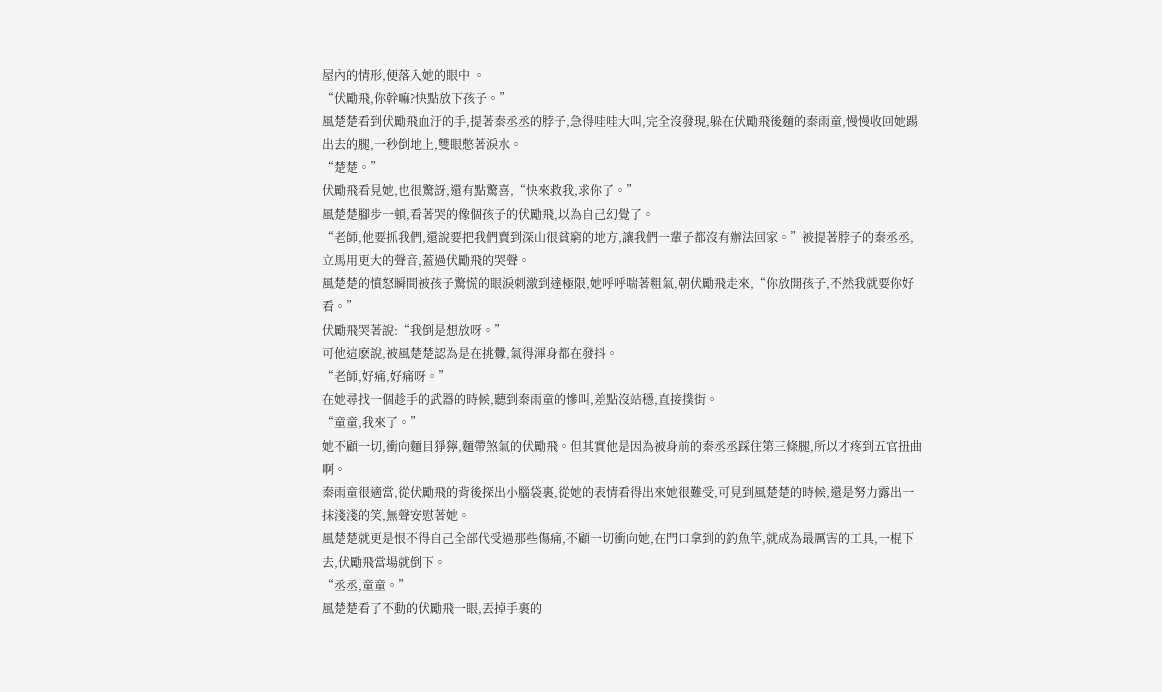屋內的情形,便落入她的眼中 。
“伏勵飛,你幹嘛?快點放下孩子。”
風楚楚看到伏勵飛血汙的手,提著秦丞丞的脖子,急得哇哇大叫,完全沒發現,躲在伏勵飛後麵的秦雨童,慢慢收回她踢出去的腿,一秒倒地上,雙眼憋著淚水。
“楚楚。”
伏勵飛看見她,也很驚訝,還有點驚喜,“快來救我,求你了。”
風楚楚腳步一頓,看著哭的像個孩子的伏勵飛,以為自己幻覺了。
“老師,他要抓我們,還說要把我們賣到深山很貧窮的地方,讓我們一輩子都沒有辦法回家。”被提著脖子的秦丞丞,立馬用更大的聲音,蓋過伏勵飛的哭聲。
風楚楚的憤怒瞬間被孩子驚慌的眼淚刺激到達極限,她呼呼喘著粗氣,朝伏勵飛走來,“你放開孩子,不然我就要你好看。”
伏勵飛哭著說:“我倒是想放呀。”
可他這麽說,被風楚楚認為是在挑釁,氣得渾身都在發抖。
“老師,好痛,好痛呀。”
在她尋找一個趁手的武器的時候,聽到秦雨童的慘叫,差點沒站穩,直接撲街。
“童童,我來了。”
她不顧一切,衝向麵目猙獰,麵帶煞氣的伏勵飛。但其實他是因為被身前的秦丞丞踩住第三條腿,所以才疼到五官扭曲啊。
秦雨童很適當,從伏勵飛的背後探出小腦袋裏,從她的表情看得出來她很難受,可見到風楚楚的時候,還是努力露出一抹淺淺的笑,無聲安慰著她。
風楚楚就更是恨不得自己全部代受過那些傷痛,不顧一切衝向她,在門口拿到的釣魚竿,就成為最厲害的工具,一棍下去,伏勵飛當場就倒下。
“丞丞,童童。”
風楚楚看了不動的伏勵飛一眼,丟掉手裏的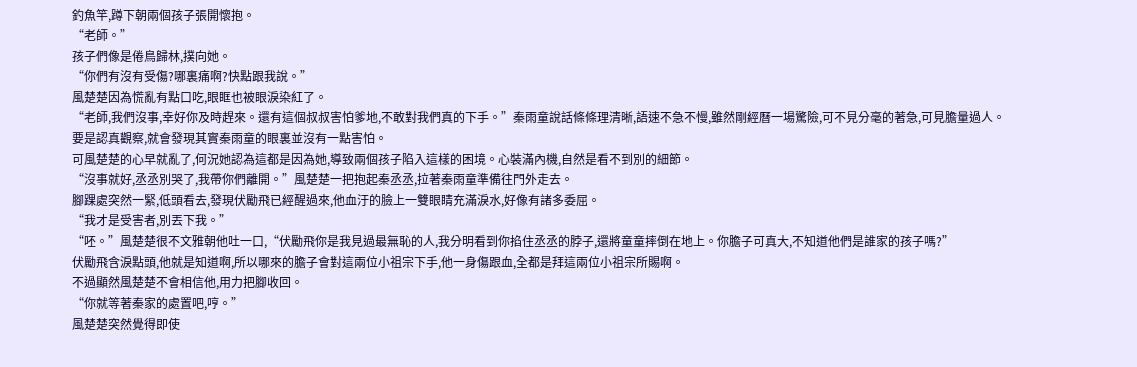釣魚竿,蹲下朝兩個孩子張開懷抱。
“老師。”
孩子們像是倦鳥歸林,撲向她。
“你們有沒有受傷?哪裏痛啊?快點跟我說。”
風楚楚因為慌亂有點口吃,眼眶也被眼淚染紅了。
“老師,我們沒事,幸好你及時趕來。還有這個叔叔害怕爹地,不敢對我們真的下手。”秦雨童說話條條理清晰,語速不急不慢,雖然剛經曆一場驚險,可不見分毫的著急,可見膽量過人。
要是認真觀察,就會發現其實秦雨童的眼裏並沒有一點害怕。
可風楚楚的心早就亂了,何況她認為這都是因為她,導致兩個孩子陷入這樣的困境。心裝滿內機,自然是看不到別的細節。
“沒事就好,丞丞別哭了,我帶你們離開。”風楚楚一把抱起秦丞丞,拉著秦雨童準備往門外走去。
腳踝處突然一緊,低頭看去,發現伏勵飛已經醒過來,他血汙的臉上一雙眼睛充滿淚水,好像有諸多委屈。
“我才是受害者,別丟下我。”
“呸。”風楚楚很不文雅朝他吐一口,“伏勵飛你是我見過最無恥的人,我分明看到你掐住丞丞的脖子,還將童童摔倒在地上。你膽子可真大,不知道他們是誰家的孩子嗎?”
伏勵飛含淚點頭,他就是知道啊,所以哪來的膽子會對這兩位小祖宗下手,他一身傷跟血,全都是拜這兩位小祖宗所賜啊。
不過顯然風楚楚不會相信他,用力把腳收回。
“你就等著秦家的處置吧,哼。”
風楚楚突然覺得即使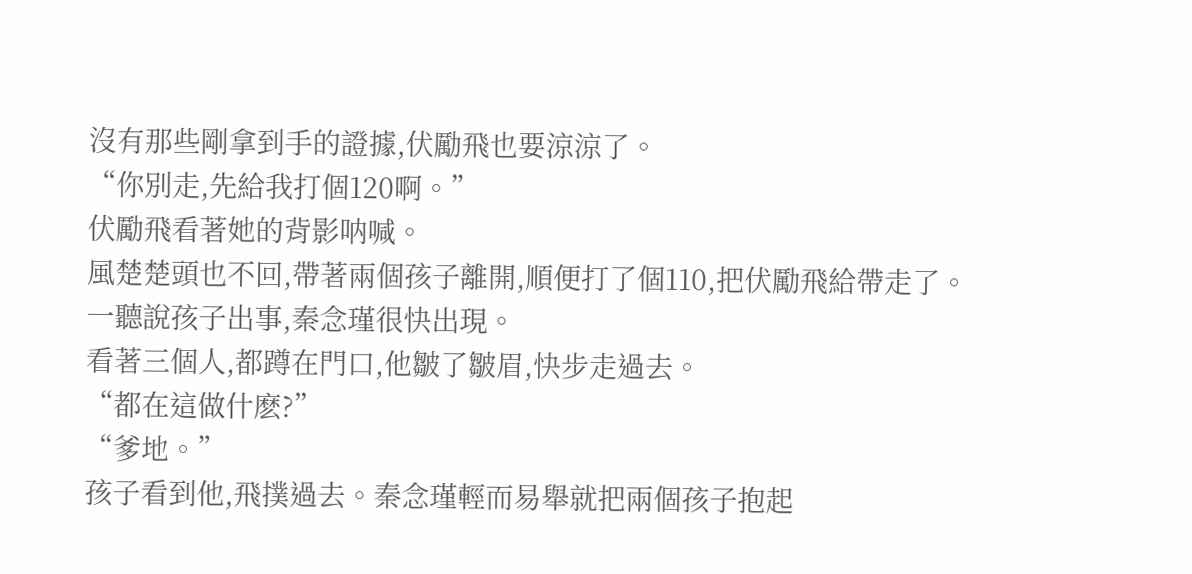沒有那些剛拿到手的證據,伏勵飛也要涼涼了。
“你別走,先給我打個120啊。”
伏勵飛看著她的背影呐喊。
風楚楚頭也不回,帶著兩個孩子離開,順便打了個110,把伏勵飛給帶走了。
一聽說孩子出事,秦念瑾很快出現。
看著三個人,都蹲在門口,他皺了皺眉,快步走過去。
“都在這做什麽?”
“爹地。”
孩子看到他,飛撲過去。秦念瑾輕而易舉就把兩個孩子抱起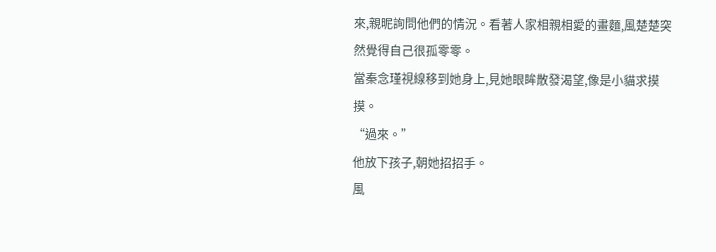來,親昵詢問他們的情況。看著人家相親相愛的畫麵,風楚楚突然覺得自己很孤零零。
當秦念瑾視線移到她身上,見她眼眸散發渴望,像是小貓求摸摸。
“過來。”
他放下孩子,朝她招招手。
風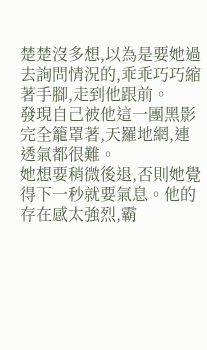楚楚沒多想,以為是要她過去詢問情況的,乖乖巧巧縮著手腳,走到他跟前。
發現自己被他這一團黑影完全籠罩著,天羅地網,連透氣都很難。
她想要稍微後退,否則她覺得下一秒就要氣息。他的存在感太強烈,霸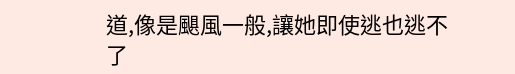道,像是颶風一般,讓她即使逃也逃不了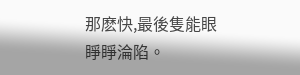那麽快,最後隻能眼睜睜淪陷。